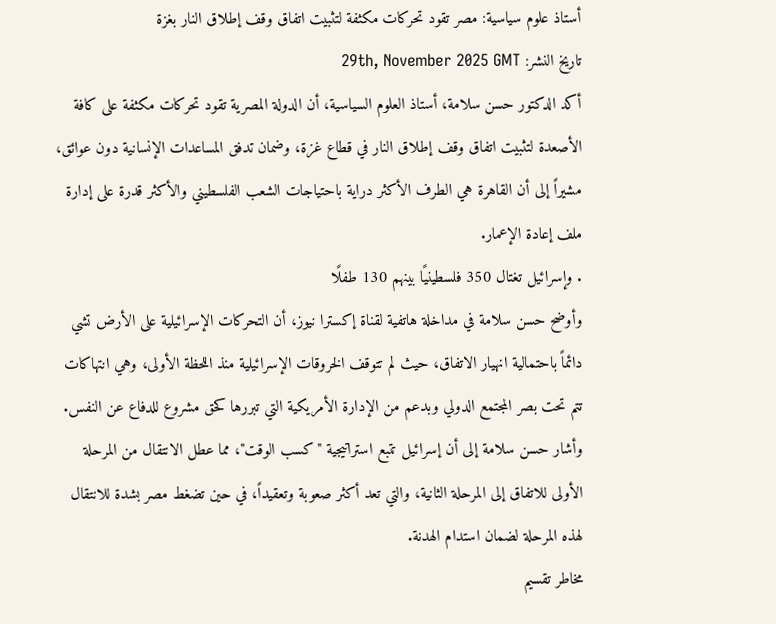أستاذ علوم سياسية: مصر تقود تحركات مكثفة لتثبيت اتفاق وقف إطلاق النار بغزة
تاريخ النشر: 29th, November 2025 GMT
أكد الدكتور حسن سلامة، أستاذ العلوم السياسية، أن الدولة المصرية تقود تحركات مكثفة على كافة الأصعدة لتثبيت اتفاق وقف إطلاق النار في قطاع غزة، وضمان تدفق المساعدات الإنسانية دون عوائق، مشيراً إلى أن القاهرة هي الطرف الأكثر دراية باحتياجات الشعب الفلسطيني والأكثر قدرة على إدارة ملف إعادة الإعمار.
. وإسرائيل تغتال 350 فلسطينيًا بينهم 130 طفلًا
وأوضح حسن سلامة في مداخلة هاتفية لقناة إكسترا نيوز، أن التحركات الإسرائيلية على الأرض تشي دائماً باحتمالية انهيار الاتفاق، حيث لم تتوقف الخروقات الإسرائيلية منذ اللحظة الأولى، وهي انتهاكات تتم تحت بصر المجتمع الدولي وبدعم من الإدارة الأمريكية التي تبررها كحق مشروع للدفاع عن النفس.
وأشار حسن سلامة إلى أن إسرائيل تتبع استراتيجية "كسب الوقت"، مما عطل الانتقال من المرحلة الأولى للاتفاق إلى المرحلة الثانية، والتي تعد أكثر صعوبة وتعقيداً، في حين تضغط مصر بشدة للانتقال لهذه المرحلة لضمان استدام الهدنة.
مخاطر تقسيم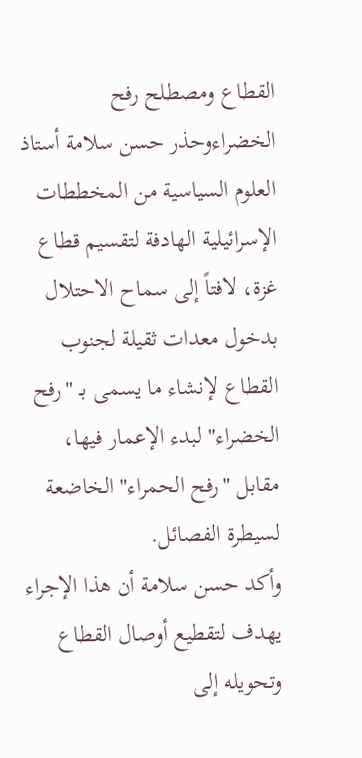القطاع ومصطلح رفح الخضراءوحذر حسن سلامة أستاذ العلوم السياسية من المخططات الإسرائيلية الهادفة لتقسيم قطاع غزة، لافتاً إلى سماح الاحتلال بدخول معدات ثقيلة لجنوب القطاع لإنشاء ما يسمى بـ "رفح الخضراء" لبدء الإعمار فيها، مقابل "رفح الحمراء" الخاضعة لسيطرة الفصائل.
وأكد حسن سلامة أن هذا الإجراء يهدف لتقطيع أوصال القطاع وتحويله إلى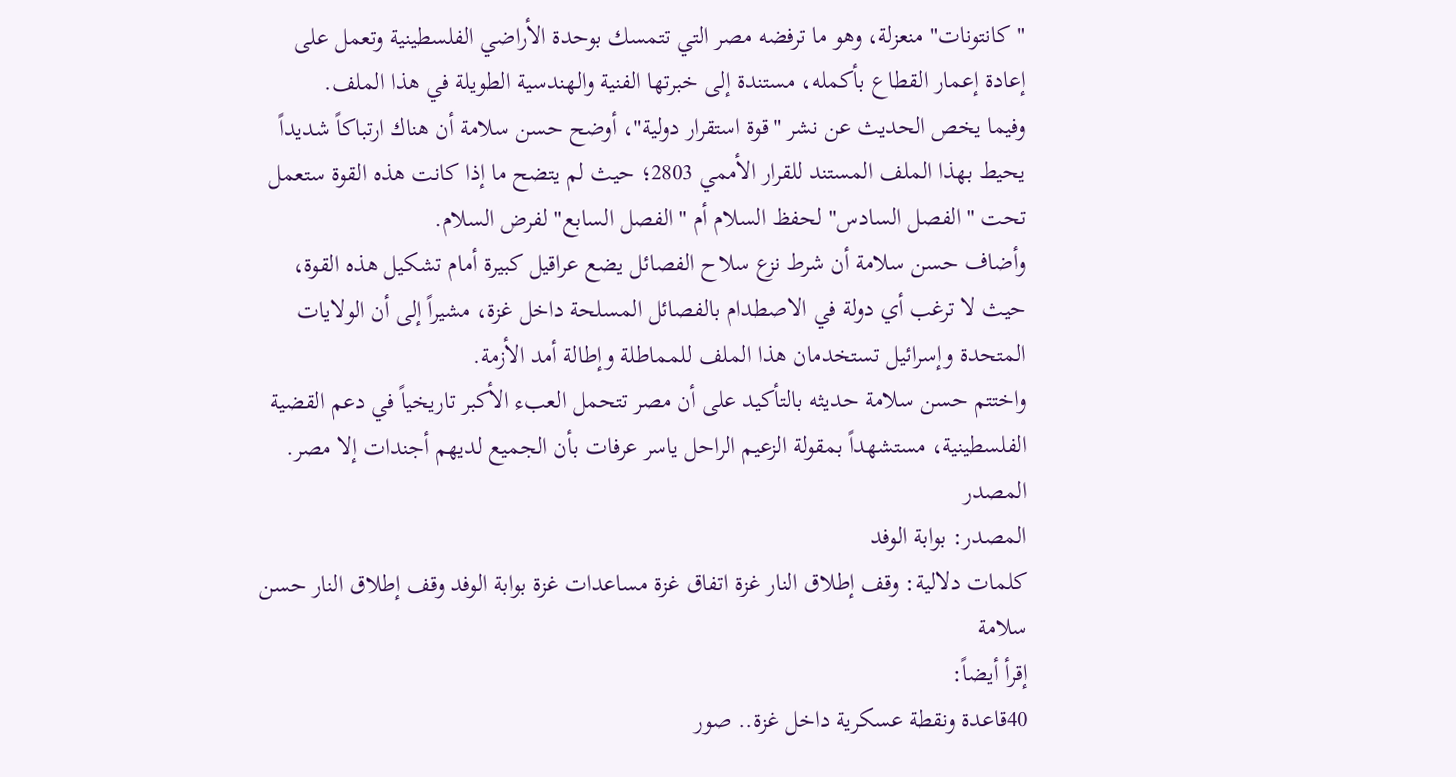"كانتونات" منعزلة، وهو ما ترفضه مصر التي تتمسك بوحدة الأراضي الفلسطينية وتعمل على إعادة إعمار القطاع بأكمله، مستندة إلى خبرتها الفنية والهندسية الطويلة في هذا الملف.
وفيما يخص الحديث عن نشر "قوة استقرار دولية"، أوضح حسن سلامة أن هناك ارتباكاً شديداً يحيط بهذا الملف المستند للقرار الأممي 2803؛ حيث لم يتضح ما إذا كانت هذه القوة ستعمل تحت "الفصل السادس" لحفظ السلام أم "الفصل السابع" لفرض السلام.
وأضاف حسن سلامة أن شرط نزع سلاح الفصائل يضع عراقيل كبيرة أمام تشكيل هذه القوة، حيث لا ترغب أي دولة في الاصطدام بالفصائل المسلحة داخل غزة، مشيراً إلى أن الولايات المتحدة وإسرائيل تستخدمان هذا الملف للمماطلة وإطالة أمد الأزمة.
واختتم حسن سلامة حديثه بالتأكيد على أن مصر تتحمل العبء الأكبر تاريخياً في دعم القضية الفلسطينية، مستشهداً بمقولة الزعيم الراحل ياسر عرفات بأن الجميع لديهم أجندات إلا مصر.
المصدر
المصدر: بوابة الوفد
كلمات دلالية: وقف إطلاق النار غزة اتفاق غزة مساعدات غزة بوابة الوفد وقف إطلاق النار حسن سلامة
إقرأ أيضاً:
40قاعدة ونقطة عسكرية داخل غزة.. صور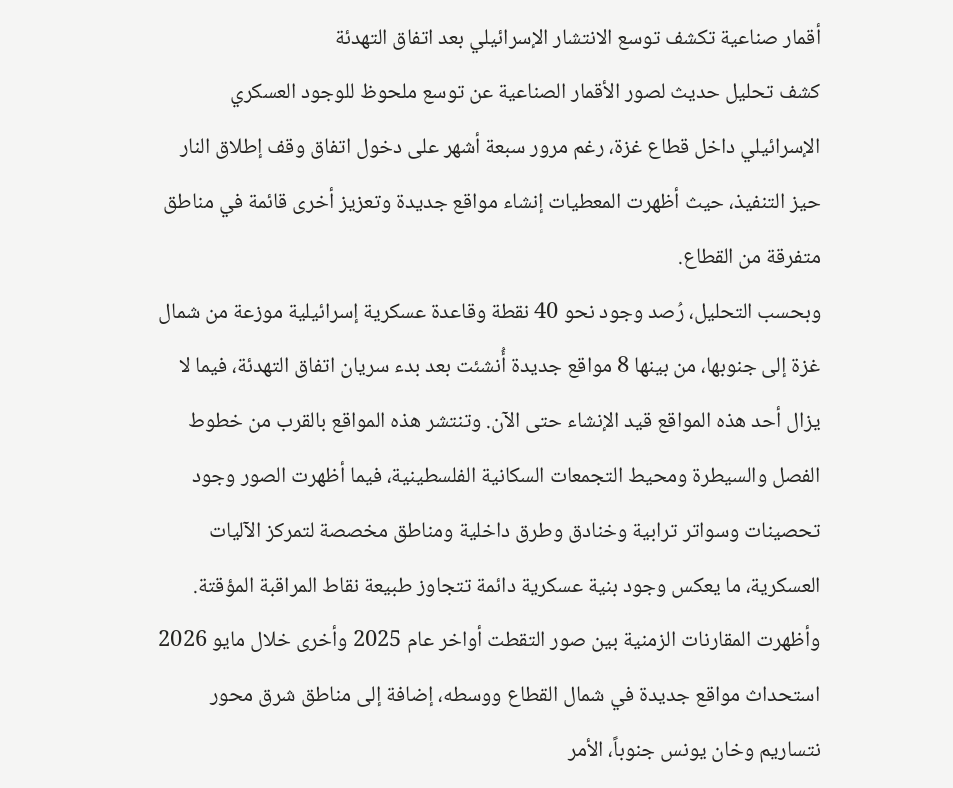أقمار صناعية تكشف توسع الانتشار الإسرائيلي بعد اتفاق التهدئة
كشف تحليل حديث لصور الأقمار الصناعية عن توسع ملحوظ للوجود العسكري الإسرائيلي داخل قطاع غزة، رغم مرور سبعة أشهر على دخول اتفاق وقف إطلاق النار حيز التنفيذ، حيث أظهرت المعطيات إنشاء مواقع جديدة وتعزيز أخرى قائمة في مناطق متفرقة من القطاع.
وبحسب التحليل، رُصد وجود نحو 40 نقطة وقاعدة عسكرية إسرائيلية موزعة من شمال غزة إلى جنوبها، من بينها 8 مواقع جديدة أُنشئت بعد بدء سريان اتفاق التهدئة، فيما لا يزال أحد هذه المواقع قيد الإنشاء حتى الآن. وتنتشر هذه المواقع بالقرب من خطوط الفصل والسيطرة ومحيط التجمعات السكانية الفلسطينية، فيما أظهرت الصور وجود تحصينات وسواتر ترابية وخنادق وطرق داخلية ومناطق مخصصة لتمركز الآليات العسكرية، ما يعكس وجود بنية عسكرية دائمة تتجاوز طبيعة نقاط المراقبة المؤقتة.
وأظهرت المقارنات الزمنية بين صور التقطت أواخر عام 2025 وأخرى خلال مايو 2026 استحداث مواقع جديدة في شمال القطاع ووسطه، إضافة إلى مناطق شرق محور نتساريم وخان يونس جنوباً، الأمر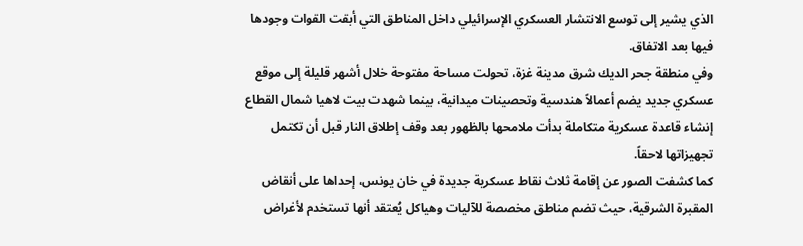الذي يشير إلى توسع الانتشار العسكري الإسرائيلي داخل المناطق التي أبقت القوات وجودها فيها بعد الاتفاق.
وفي منطقة جحر الديك شرق مدينة غزة، تحولت مساحة مفتوحة خلال أشهر قليلة إلى موقع عسكري جديد يضم أعمالاً هندسية وتحصينات ميدانية، بينما شهدت بيت لاهيا شمال القطاع إنشاء قاعدة عسكرية متكاملة بدأت ملامحها بالظهور بعد وقف إطلاق النار قبل أن تكتمل تجهيزاتها لاحقاً.
كما كشفت الصور عن إقامة ثلاث نقاط عسكرية جديدة في خان يونس، إحداها على أنقاض المقبرة الشرقية، حيث تضم مناطق مخصصة للآليات وهياكل يُعتقد أنها تستخدم لأغراض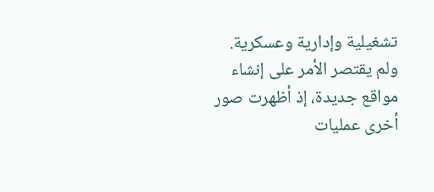تشغيلية وإدارية وعسكرية.
ولم يقتصر الأمر على إنشاء مواقع جديدة، إذ أظهرت صور أخرى عمليات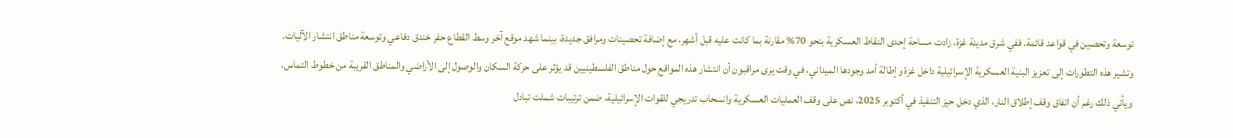توسعة وتحصين في قواعد قائمة. ففي شرق مدينة غزة، زادت مساحة إحدى النقاط العسكرية بنحو 70% مقارنة بما كانت عليه قبل أشهر، مع إضافة تحصينات ومرافق جديدة، بينما شهد موقع آخر وسط القطاع حفر خندق دفاعي وتوسعة مناطق انتشار الآليات.
وتشير هذه التطورات إلى تعزيز البنية العسكرية الإسرائيلية داخل غزة وإطالة أمد وجودها الميداني، في وقت يرى مراقبون أن انتشار هذه المواقع حول مناطق الفلسطينيين قد يؤثر على حركة السكان والوصول إلى الأراضي والمناطق القريبة من خطوط التماس.
ويأتي ذلك رغم أن اتفاق وقف إطلاق النار، الذي دخل حيز التنفيذ في أكتوبر 2025، نص على وقف العمليات العسكرية وانسحاب تدريجي للقوات الإسرائيلية، ضمن ترتيبات شملت تبادل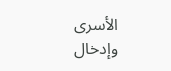الأسرى وإدخال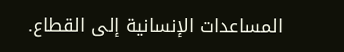المساعدات الإنسانية إلى القطاع.